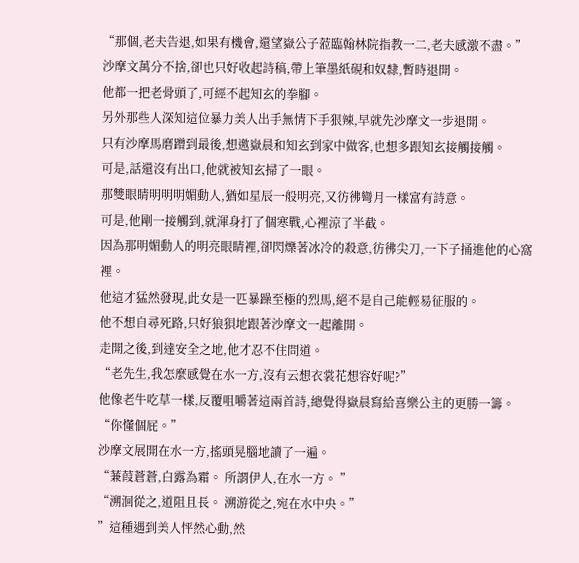“那個,老夫告退,如果有機會,還望嶽公子蒞臨翰林院指教一二,老夫感激不盡。”
沙摩文萬分不捨,卻也只好收起詩稿,帶上筆墨紙硯和奴隸,暫時退開。
他都一把老骨頭了,可經不起知玄的拳腳。
另外那些人深知這位暴力美人出手無情下手狠辣,早就先沙摩文一步退開。
只有沙摩馬磨蹭到最後,想邀嶽晨和知玄到家中做客,也想多跟知玄接觸接觸。
可是,話還沒有出口,他就被知玄掃了一眼。
那雙眼睛明明明媚動人,猶如星辰一般明亮,又彷彿彎月一樣富有詩意。
可是,他剛一接觸到,就渾身打了個寒戰,心裡涼了半截。
因為那明媚動人的明亮眼睛裡,卻閃爍著冰冷的殺意,彷彿尖刀,一下子捅進他的心窩裡。
他這才猛然發現,此女是一匹暴躁至極的烈馬,絕不是自己能輕易征服的。
他不想自尋死路,只好狼狽地跟著沙摩文一起離開。
走開之後,到達安全之地,他才忍不住問道。
“老先生,我怎麼感覺在水一方,沒有云想衣裳花想容好呢?”
他像老牛吃草一樣,反覆咀嚼著這兩首詩,總覺得嶽晨寫給喜樂公主的更勝一籌。
“你懂個屁。”
沙摩文展開在水一方,搖頭晃腦地讀了一遍。
“蒹葭蒼蒼,白露為霜。 所謂伊人,在水一方。 ”
“溯洄從之,道阻且長。 溯游從之,宛在水中央。”
”這種遇到美人怦然心動,然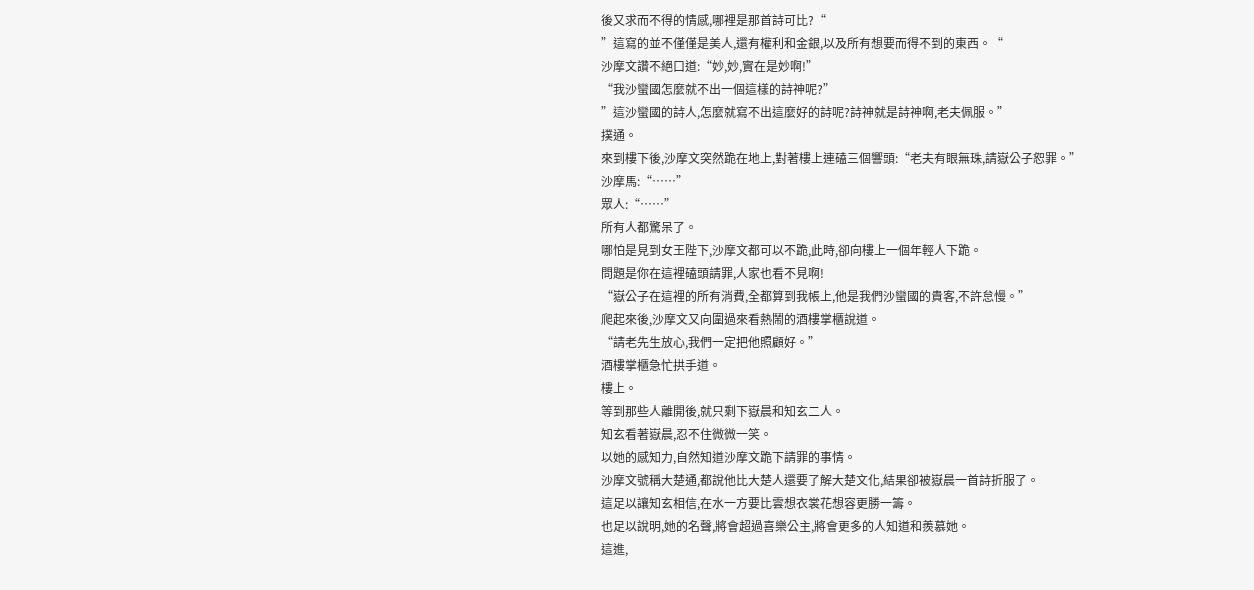後又求而不得的情感,哪裡是那首詩可比?“
”這寫的並不僅僅是美人,還有權利和金銀,以及所有想要而得不到的東西。“
沙摩文讚不絕口道:“妙,妙,實在是妙啊!”
“我沙蠻國怎麼就不出一個這樣的詩神呢?”
”這沙蠻國的詩人,怎麼就寫不出這麼好的詩呢?詩神就是詩神啊,老夫佩服。”
撲通。
來到樓下後,沙摩文突然跪在地上,對著樓上連磕三個響頭:“老夫有眼無珠,請嶽公子恕罪。”
沙摩馬:“……”
眾人:“……”
所有人都驚呆了。
哪怕是見到女王陛下,沙摩文都可以不跪,此時,卻向樓上一個年輕人下跪。
問題是你在這裡磕頭請罪,人家也看不見啊!
“嶽公子在這裡的所有消費,全都算到我帳上,他是我們沙蠻國的貴客,不許怠慢。”
爬起來後,沙摩文又向圍過來看熱鬧的酒樓掌櫃說道。
“請老先生放心,我們一定把他照顧好。”
酒樓掌櫃急忙拱手道。
樓上。
等到那些人離開後,就只剩下嶽晨和知玄二人。
知玄看著嶽晨,忍不住微微一笑。
以她的感知力,自然知道沙摩文跪下請罪的事情。
沙摩文號稱大楚通,都說他比大楚人還要了解大楚文化,結果卻被嶽晨一首詩折服了。
這足以讓知玄相信,在水一方要比雲想衣裳花想容更勝一籌。
也足以說明,她的名聲,將會超過喜樂公主,將會更多的人知道和羨慕她。
這進,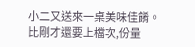小二又送來一桌美味佳餚。
比剛才還要上檔次,份量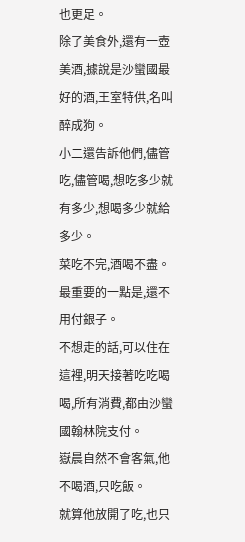也更足。
除了美食外,還有一壺美酒,據說是沙蠻國最好的酒,王室特供,名叫醉成狗。
小二還告訴他們,儘管吃,儘管喝,想吃多少就有多少,想喝多少就給多少。
菜吃不完,酒喝不盡。
最重要的一點是,還不用付銀子。
不想走的話,可以住在這裡,明天接著吃吃喝喝,所有消費,都由沙蠻國翰林院支付。
嶽晨自然不會客氣,他不喝酒,只吃飯。
就算他放開了吃,也只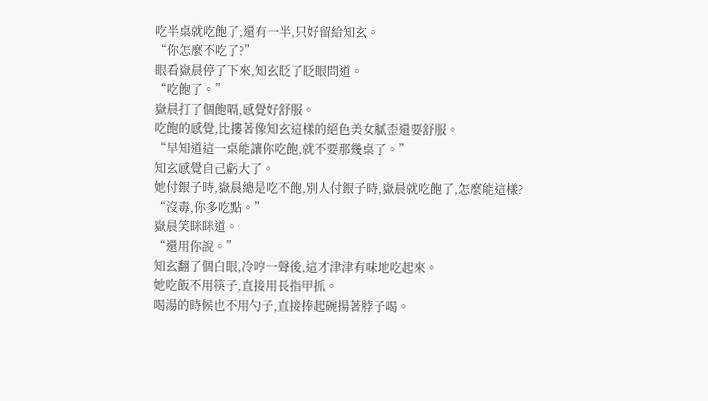吃半桌就吃飽了,還有一半,只好留給知玄。
“你怎麼不吃了?”
眼看嶽晨停了下來,知玄眨了眨眼問道。
“吃飽了。”
嶽晨打了個飽嗝,感覺好舒服。
吃飽的感覺,比摟著像知玄這樣的絕色美女膩歪還要舒服。
“早知道這一桌能讓你吃飽,就不要那幾桌了。”
知玄感覺自己虧大了。
她付銀子時,嶽晨總是吃不飽,別人付銀子時,嶽晨就吃飽了,怎麼能這樣?
“沒毒,你多吃點。”
嶽晨笑眯眯道。
“還用你說。”
知玄翻了個白眼,冷哼一聲後,這才津津有味地吃起來。
她吃飯不用筷子,直接用長指甲抓。
喝湯的時候也不用勺子,直接捧起碗揚著脖子喝。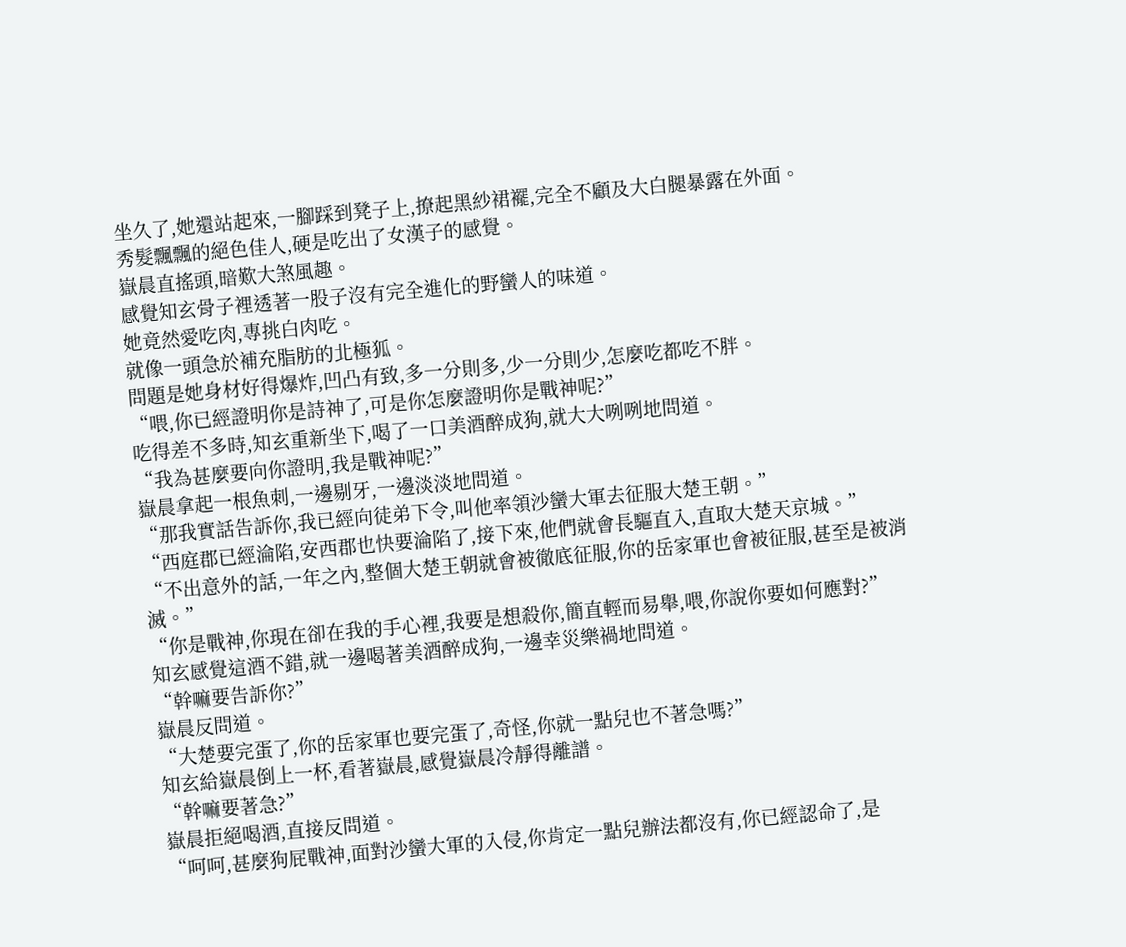坐久了,她還站起來,一腳踩到凳子上,撩起黑紗裙襬,完全不顧及大白腿暴露在外面。
秀髮飄飄的絕色佳人,硬是吃出了女漢子的感覺。
嶽晨直搖頭,暗歎大煞風趣。
感覺知玄骨子裡透著一股子沒有完全進化的野蠻人的味道。
她竟然愛吃肉,專挑白肉吃。
就像一頭急於補充脂肪的北極狐。
問題是她身材好得爆炸,凹凸有致,多一分則多,少一分則少,怎麼吃都吃不胖。
“喂,你已經證明你是詩神了,可是你怎麼證明你是戰神呢?”
吃得差不多時,知玄重新坐下,喝了一口美酒醉成狗,就大大咧咧地問道。
“我為甚麼要向你證明,我是戰神呢?”
嶽晨拿起一根魚刺,一邊剔牙,一邊淡淡地問道。
“那我實話告訴你,我已經向徒弟下令,叫他率領沙蠻大軍去征服大楚王朝。”
“西庭郡已經淪陷,安西郡也快要淪陷了,接下來,他們就會長驅直入,直取大楚天京城。”
“不出意外的話,一年之內,整個大楚王朝就會被徹底征服,你的岳家軍也會被征服,甚至是被消滅。”
“你是戰神,你現在卻在我的手心裡,我要是想殺你,簡直輕而易舉,喂,你說你要如何應對?”
知玄感覺這酒不錯,就一邊喝著美酒醉成狗,一邊幸災樂禍地問道。
“幹嘛要告訴你?”
嶽晨反問道。
“大楚要完蛋了,你的岳家軍也要完蛋了,奇怪,你就一點兒也不著急嗎?”
知玄給嶽晨倒上一杯,看著嶽晨,感覺嶽晨冷靜得離譜。
“幹嘛要著急?”
嶽晨拒絕喝酒,直接反問道。
“呵呵,甚麼狗屁戰神,面對沙蠻大軍的入侵,你肯定一點兒辦法都沒有,你已經認命了,是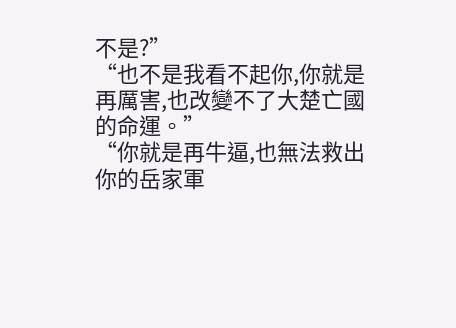不是?”
“也不是我看不起你,你就是再厲害,也改變不了大楚亡國的命運。”
“你就是再牛逼,也無法救出你的岳家軍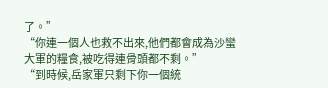了。”
“你連一個人也救不出來,他們都會成為沙蠻大軍的糧食,被吃得連骨頭都不剩。”
“到時候,岳家軍只剩下你一個統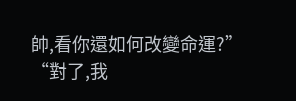帥,看你還如何改變命運?”
“對了,我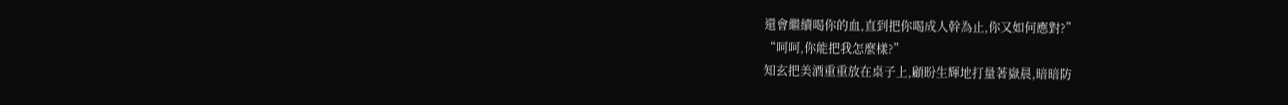還會繼續喝你的血,直到把你喝成人幹為止,你又如何應對?”
“呵呵,你能把我怎麼樣?”
知玄把美酒重重放在桌子上,顧盼生輝地打量著嶽晨,暗暗防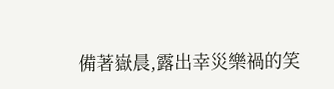備著嶽晨,露出幸災樂禍的笑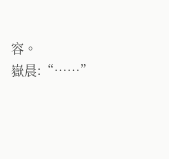容。
嶽晨:“……”